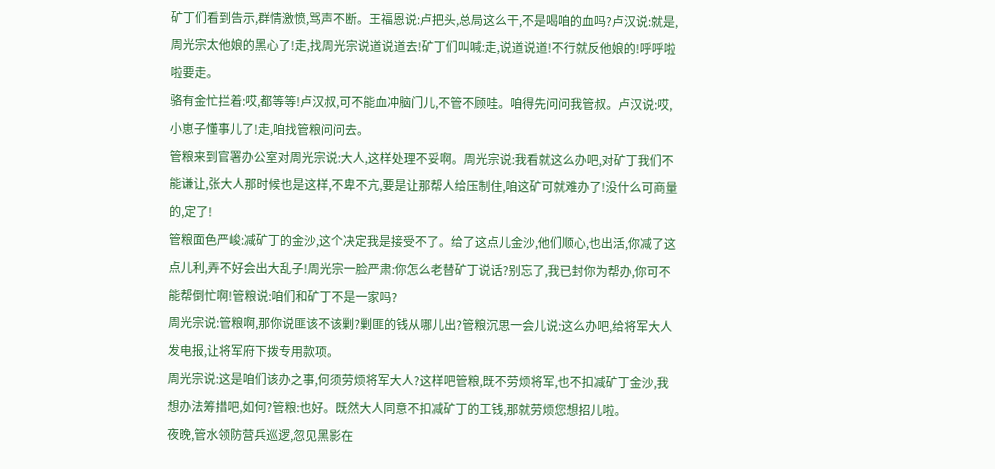矿丁们看到告示,群情激愤,骂声不断。王福恩说:卢把头,总局这么干,不是喝咱的血吗?卢汉说:就是,周光宗太他娘的黑心了!走,找周光宗说道说道去!矿丁们叫喊:走,说道说道!不行就反他娘的!呼呼啦啦要走。
骆有金忙拦着:哎,都等等!卢汉叔,可不能血冲脑门儿,不管不顾哇。咱得先问问我管叔。卢汉说:哎,小崽子懂事儿了!走,咱找管粮问问去。
管粮来到官署办公室对周光宗说:大人,这样处理不妥啊。周光宗说:我看就这么办吧,对矿丁我们不能谦让,张大人那时候也是这样,不卑不亢,要是让那帮人给压制住,咱这矿可就难办了!没什么可商量的,定了!
管粮面色严峻:减矿丁的金沙,这个决定我是接受不了。给了这点儿金沙,他们顺心,也出活,你减了这点儿利,弄不好会出大乱子!周光宗一脸严肃:你怎么老替矿丁说话?别忘了,我已封你为帮办,你可不能帮倒忙啊!管粮说:咱们和矿丁不是一家吗?
周光宗说:管粮啊,那你说匪该不该剿?剿匪的钱从哪儿出?管粮沉思一会儿说:这么办吧,给将军大人发电报,让将军府下拨专用款项。
周光宗说:这是咱们该办之事,何须劳烦将军大人?这样吧管粮,既不劳烦将军,也不扣减矿丁金沙,我想办法筹措吧,如何?管粮:也好。既然大人同意不扣减矿丁的工钱,那就劳烦您想招儿啦。
夜晚,管水领防营兵巡逻,忽见黑影在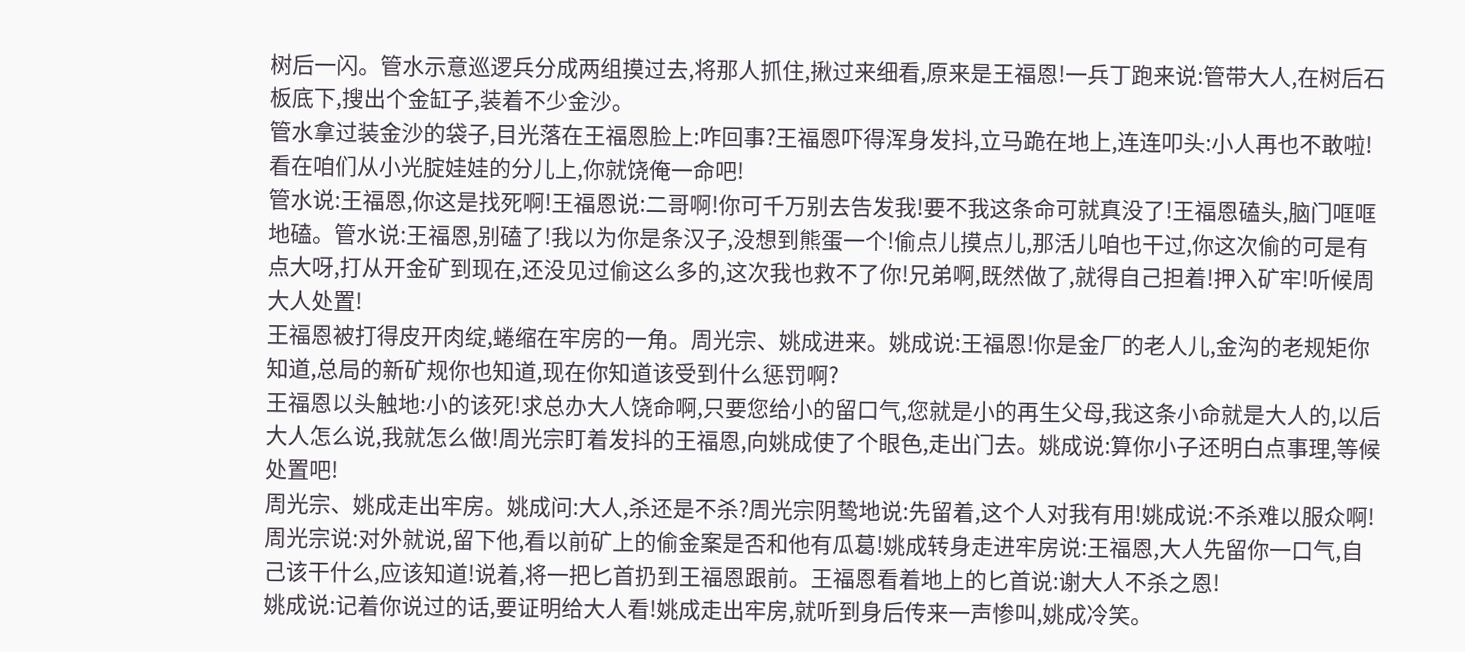树后一闪。管水示意巡逻兵分成两组摸过去,将那人抓住,揪过来细看,原来是王福恩!一兵丁跑来说:管带大人,在树后石板底下,搜出个金缸子,装着不少金沙。
管水拿过装金沙的袋子,目光落在王福恩脸上:咋回事?王福恩吓得浑身发抖,立马跪在地上,连连叩头:小人再也不敢啦!看在咱们从小光腚娃娃的分儿上,你就饶俺一命吧!
管水说:王福恩,你这是找死啊!王福恩说:二哥啊!你可千万别去告发我!要不我这条命可就真没了!王福恩磕头,脑门哐哐地磕。管水说:王福恩,别磕了!我以为你是条汉子,没想到熊蛋一个!偷点儿摸点儿,那活儿咱也干过,你这次偷的可是有点大呀,打从开金矿到现在,还没见过偷这么多的,这次我也救不了你!兄弟啊,既然做了,就得自己担着!押入矿牢!听候周大人处置!
王福恩被打得皮开肉绽,蜷缩在牢房的一角。周光宗、姚成进来。姚成说:王福恩!你是金厂的老人儿,金沟的老规矩你知道,总局的新矿规你也知道,现在你知道该受到什么惩罚啊?
王福恩以头触地:小的该死!求总办大人饶命啊,只要您给小的留口气,您就是小的再生父母,我这条小命就是大人的,以后大人怎么说,我就怎么做!周光宗盯着发抖的王福恩,向姚成使了个眼色,走出门去。姚成说:算你小子还明白点事理,等候处置吧!
周光宗、姚成走出牢房。姚成问:大人,杀还是不杀?周光宗阴鸷地说:先留着,这个人对我有用!姚成说:不杀难以服众啊!周光宗说:对外就说,留下他,看以前矿上的偷金案是否和他有瓜葛!姚成转身走进牢房说:王福恩,大人先留你一口气,自己该干什么,应该知道!说着,将一把匕首扔到王福恩跟前。王福恩看着地上的匕首说:谢大人不杀之恩!
姚成说:记着你说过的话,要证明给大人看!姚成走出牢房,就听到身后传来一声惨叫,姚成冷笑。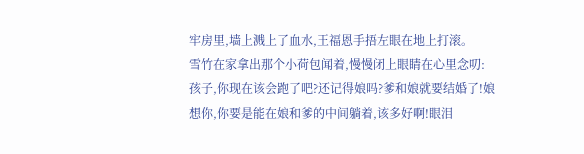牢房里,墙上溅上了血水,王福恩手捂左眼在地上打滚。
雪竹在家拿出那个小荷包闻着,慢慢闭上眼睛在心里念叨:孩子,你现在该会跑了吧?还记得娘吗?爹和娘就要结婚了!娘想你,你要是能在娘和爹的中间躺着,该多好啊!眼泪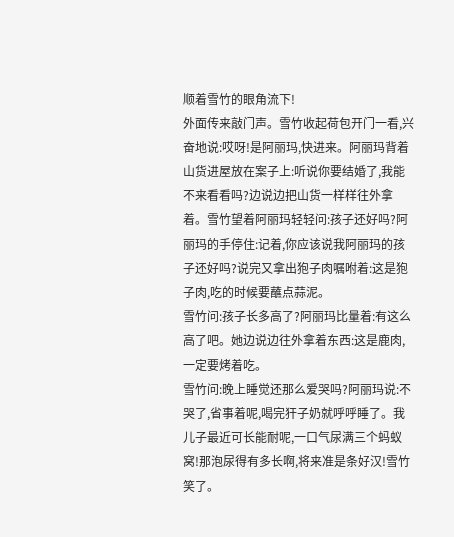顺着雪竹的眼角流下!
外面传来敲门声。雪竹收起荷包开门一看,兴奋地说:哎呀!是阿丽玛,快进来。阿丽玛背着山货进屋放在案子上:听说你要结婚了,我能不来看看吗?边说边把山货一样样往外拿着。雪竹望着阿丽玛轻轻问:孩子还好吗?阿丽玛的手停住:记着,你应该说我阿丽玛的孩子还好吗?说完又拿出狍子肉嘱咐着:这是狍子肉,吃的时候要蘸点蒜泥。
雪竹问:孩子长多高了?阿丽玛比量着:有这么高了吧。她边说边往外拿着东西:这是鹿肉,一定要烤着吃。
雪竹问:晚上睡觉还那么爱哭吗?阿丽玛说:不哭了,省事着呢,喝完犴子奶就呼呼睡了。我儿子最近可长能耐呢,一口气尿满三个蚂蚁窝!那泡尿得有多长啊,将来准是条好汉!雪竹笑了。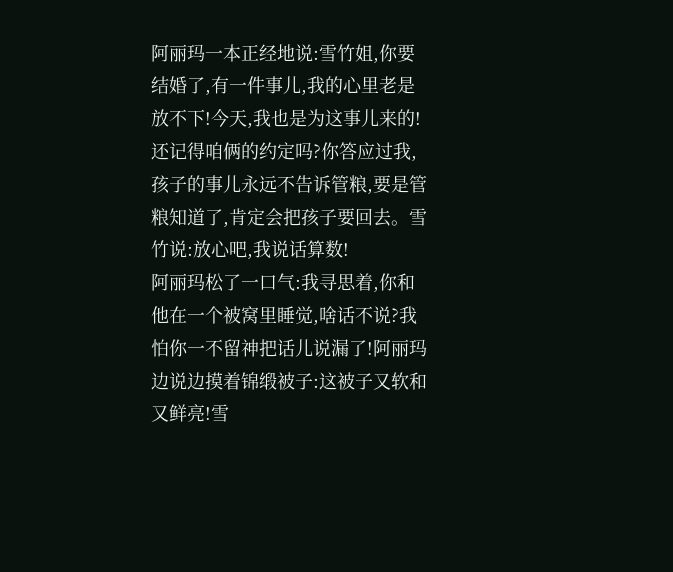阿丽玛一本正经地说:雪竹姐,你要结婚了,有一件事儿,我的心里老是放不下!今天,我也是为这事儿来的!还记得咱俩的约定吗?你答应过我,孩子的事儿永远不告诉管粮,要是管粮知道了,肯定会把孩子要回去。雪竹说:放心吧,我说话算数!
阿丽玛松了一口气:我寻思着,你和他在一个被窝里睡觉,啥话不说?我怕你一不留神把话儿说漏了!阿丽玛边说边摸着锦缎被子:这被子又软和又鲜亮!雪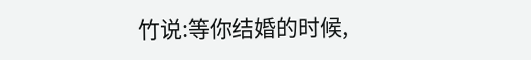竹说:等你结婚的时候,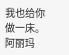我也给你做一床。阿丽玛